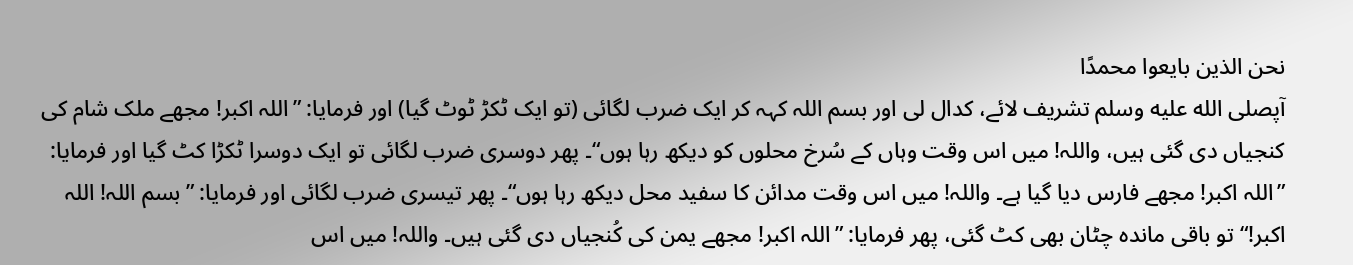نحن الذین بایعوا محمدًا
آپصلى الله عليه وسلم تشریف لائے، کدال لی اور بسم اللہ کہہ کر ایک ضرب لگائی (تو ایک ٹکڑ ٹوٹ گیا) اور فرمایا: ”اللہ اکبر! مجھے ملک شام کی کنجیاں دی گئی ہیں، واللہ! میں اس وقت وہاں کے سُرخ محلوں کو دیکھ رہا ہوں“۔ پھر دوسری ضرب لگائی تو ایک دوسرا ٹکڑا کٹ گیا اور فرمایا: ”اللہ اکبر! مجھے فارس دیا گیا ہے۔ واللہ! میں اس وقت مدائن کا سفید محل دیکھ رہا ہوں“۔ پھر تیسری ضرب لگائی اور فرمایا: ”بسم اللہ! اللہ اکبر!“ تو باقی ماندہ چٹان بھی کٹ گئی، پھر فرمایا: ”اللہ اکبر! مجھے یمن کی کُنجیاں دی گئی ہیں۔ واللہ! میں اس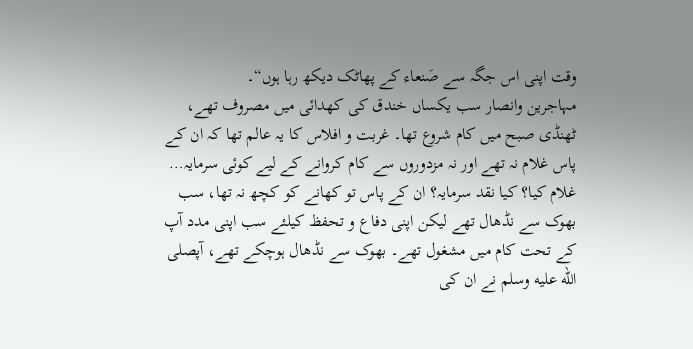وقت اپنی اس جگہ سے صَنعاء کے پھاٹک دیکھ رہا ہوں“۔
مہاجرین وانصار سب یکساں خندق کی کھدائی میں مصروف تھے، ٹھنڈی صبح میں کام شروع تھا۔ غربت و افلاس کا یہ عالم تھا کہ ان کے پاس غلام نہ تھے اور نہ مزدوروں سے کام کروانے کے لیے کوئی سرمایہ… غلام کیا؟ کیا نقد سرمایہ؟ ان کے پاس تو کھانے کو کچھ نہ تھا، سب بھوک سے نڈھال تھے لیکن اپنی دفاع و تحفظ کیلئے سب اپنی مدد آپ کے تحت کام میں مشغول تھے۔ بھوک سے نڈھال ہوچکے تھے، آپصلى الله عليه وسلم نے ان کی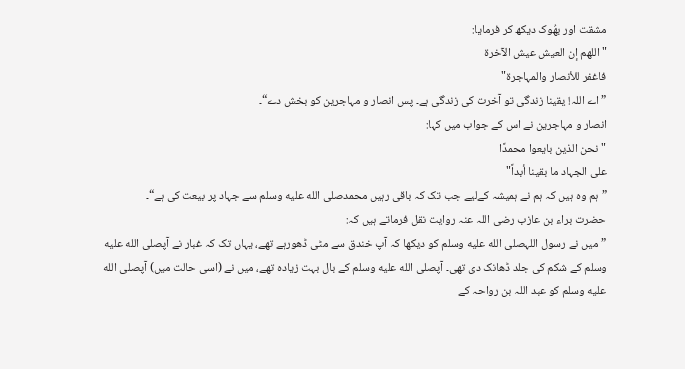مشقت اور بھُوک دیکھ کر فرمایا:
"اللھم إن العیش عیش الآخرة
فاغفر للأنصار والمہاجرۃ"
”اے اللہ! یقینا زندگی تو آخرت کی زندگی ہے۔ پس انصار و مہاجرین کو بخش دے“۔
انصار و مہاجرین نے اس کے جواب میں کہا:
"نحن الذین بایعوا محمدًا
علی الجہاد ما بقینا أبداً"
”ہم وہ ہیں کہ ہم نے ہمیشہ کےلیے جب تک کہ باقی رہیں محمدصلى الله عليه وسلم سے جہاد پر بیعت کی ہے“۔
حضرت براء بن عازب رضی اللہ عنہ روایت نقل فرماتے ہیں کہ:
”میں نے رسول اللہصلى الله عليه وسلم کو دیکھا کہ آپ خندق سے مٹی ڈھورہے تھے، یہاں تک کہ غبار نے آپصلى الله عليه وسلم کے شکم کی جلد ڈھانک دی تھی۔ آپصلى الله عليه وسلم کے بال بہت زیادہ تھے، میں نے (اسی حالت میں) آپصلى الله عليه وسلم کو عبد اللہ بن رواحہ کے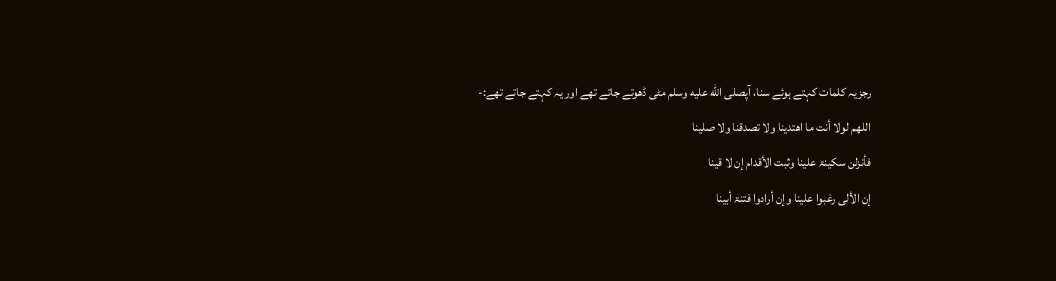رجزیہ کلمات کہتے ہوئے سنا، آپصلى الله عليه وسلم مٹی ڈھوتے جاتے تھے اور یہ کہتے جاتے تھے:-
اللھم لولا أنت ما اھتدینا ولا تصدقنا ولا صلینا
فأنزلن سکینۃ علینا وثبت الأقدام إن لا قینا
إن الألی رغبوا علینا وإن أرادوا فتنۃ أبینا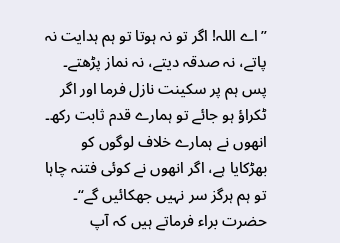”اے اللہ! اگر تو نہ ہوتا تو ہم ہدایت نہ پاتے، نہ صدقہ دیتے، نہ نماز پڑھتے۔ پس ہم پر سکینت نازل فرما اور اگر ٹکراؤ ہو جائے تو ہمارے قدم ثابت رکھ۔ انھوں نے ہمارے خلاف لوگوں کو بھڑکایا ہے، اگر انھوں نے کوئی فتنہ چاہا تو ہم ہرگز سر نہیں جھکائیں گے“۔
حضرت براء فرماتے ہیں کہ آپ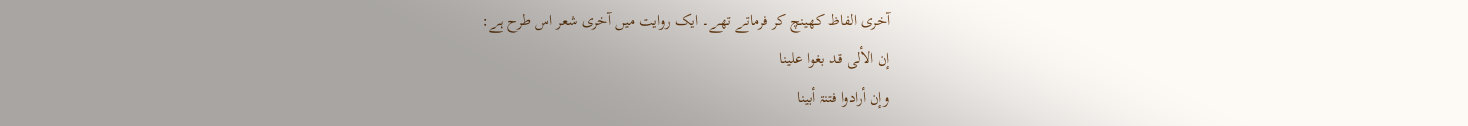آخری الفاظ کھینچ کر فرماتے تھے۔ ایک روایت میں آخری شعر اس طرح ہے:
إن الألی قـد بغوا علینا
وإن أرادوا فتنۃ أبینا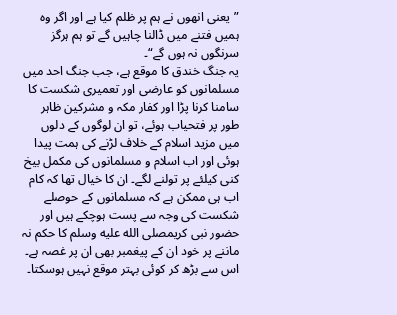”یعنی انھوں نے ہم پر ظلم کیا ہے اور اگر وہ ہمیں فتنے میں ڈالنا چاہیں گے تو ہم ہرگز سرنگوں نہ ہوں گے“۔
یہ جنگ خندق کا موقع ہے، جب جنگ احد میں مسلمانوں کو عارضی اور تعمیری شکست کا سامنا کرنا پڑا اور کفار مکہ و مشرکین ظاہر طور پر فتحیاب ہوئے، تو ان لوگوں کے دلوں میں مزید اسلام کے خلاف لڑنے کی ہمت پیدا ہوئی اور اب اسلام و مسلمانوں کی مکمل بیخ کنی کیلئے پر تولنے لگے۔ ان کا خیال تھا کہ کام اب ہی ممکن ہے کہ مسلمانوں کے حوصلے شکست کی وجہ سے پست ہوچکے ہیں اور حضور نبی کریمصلى الله عليه وسلم کا حکم نہ ماننے پر خود ان کے پیغمبر بھی ان پر غصہ ہے۔ اس سے بڑھ کر کوئی بہتر موقع نہیں ہوسکتا۔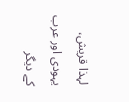لہذا قریش، یہودی اور عرب کے دیگر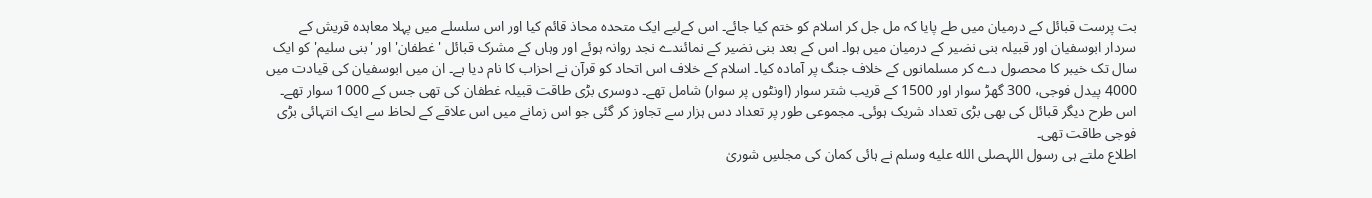بت پرست قبائل کے درمیان میں طے پایا کہ مل جل کر اسلام کو ختم کیا جائے۔ اس کےلیے ایک متحدہ محاذ قائم کیا اور اس سلسلے میں پہلا معاہدہ قریش کے سردار ابوسفیان اور قبیلہ بنی نضیر کے درمیان میں ہوا۔ اس کے بعد بنی نضیر کے نمائندے نجد روانہ ہوئے اور وہاں کے مشرک قبائل 'غطفان' اور 'بنی سلیم' کو ایک سال تک خیبر کا محصول دے کر مسلمانوں کے خلاف جنگ پر آمادہ کیا۔ اسلام کے خلاف اس اتحاد کو قرآن نے احزاب کا نام دیا ہے۔ ان میں ابوسفیان کی قیادت میں 4000 پیدل فوجی، 300 گھڑ سوار اور 1500 کے قریب شتر سوار (اونٹوں پر سوار) شامل تھے۔ دوسری بڑی طاقت قبیلہ غطفان کی تھی جس کے 1000 سوار تھے۔ اس طرح دیگر قبائل کی بھی بڑی تعداد شریک ہوئی۔ مجموعی طور پر تعداد دس ہزار سے تجاوز کر گئی جو اس زمانے میں اس علاقے کے لحاظ سے ایک انتہائی بڑی فوجی طاقت تھی۔
اطلاع ملتے ہی رسول اللہصلى الله عليه وسلم نے ہائی کمان کی مجلسِ شوریٰ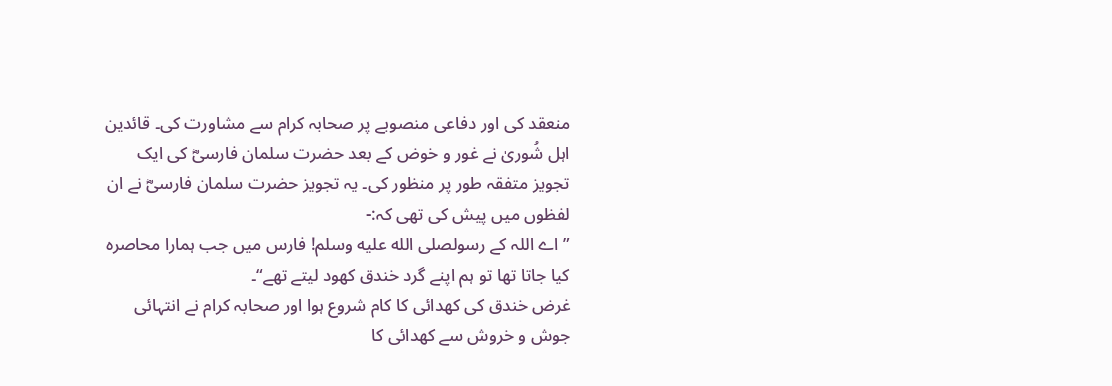منعقد کی اور دفاعی منصوبے پر صحابہ کرام سے مشاورت کی۔ قائدین اہل شُوریٰ نے غور و خوض کے بعد حضرت سلمان فارسیؓ کی ایک تجویز متفقہ طور پر منظور کی۔ یہ تجویز حضرت سلمان فارسیؓ نے ان لفظوں میں پیش کی تھی کہ:-
”اے اللہ کے رسولصلى الله عليه وسلم! فارس میں جب ہمارا محاصرہ کیا جاتا تھا تو ہم اپنے گرد خندق کھود لیتے تھے“۔
غرض خندق کی کھدائی کا کام شروع ہوا اور صحابہ کرام نے انتہائی جوش و خروش سے کھدائی کا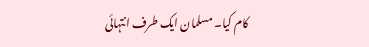کام کیا۔ مسلمان ایک طرف انتہائی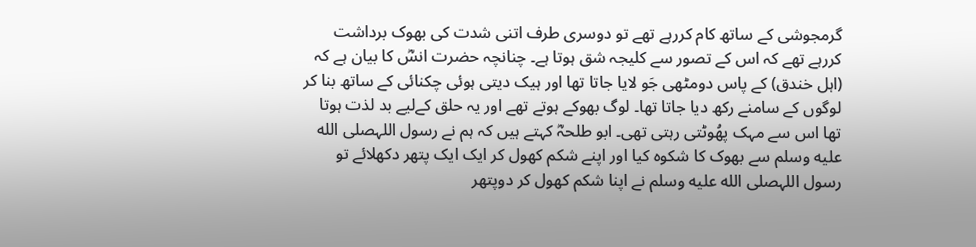گرمجوشی کے ساتھ کام کررہے تھے تو دوسری طرف اتنی شدت کی بھوک برداشت کررہے تھے کہ اس کے تصور سے کلیجہ شق ہوتا ہے۔ چنانچہ حضرت انسؓ کا بیان ہے کہ (اہل خندق) کے پاس دومٹھی جَو لایا جاتا تھا اور ہیک دیتی ہوئی چکنائی کے ساتھ بنا کر لوگوں کے سامنے رکھ دیا جاتا تھا۔ لوگ بھوکے ہوتے تھے اور یہ حلق کےلیے بد لذت ہوتا تھا اس سے مہک پھُوٹتی رہتی تھی۔ ابو طلحہؓ کہتے ہیں کہ ہم نے رسول اللہصلى الله عليه وسلم سے بھوک کا شکوہ کیا اور اپنے شکم کھول کر ایک ایک پتھر دکھلائے تو رسول اللہصلى الله عليه وسلم نے اپنا شکم کھول کر دوپتھر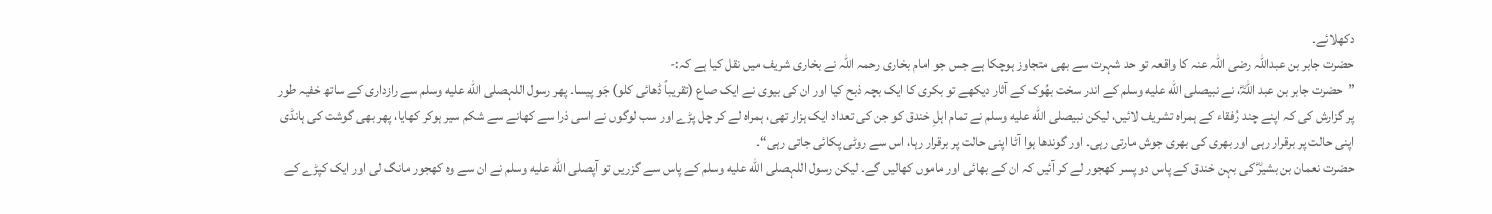دکھلائے۔
حضرت جابر بن عبداللہ رضی اللہ عنہ کا واقعہ تو حد شہرت سے بھی متجاوز ہوچکا ہے جس جو امام بخاری رحمہ اللہ نے بخاری شریف میں نقل کیا ہے کہ:-
”حضرت جابر بن عبد اللہؓ، نے نبیصلى الله عليه وسلم کے اندر سخت بھُوک کے آثار دیکھے تو بکری کا ایک بچہ ذبح کیا اور ان کی بیوی نے ایک صاع (تقریباً ڈھائی کلو) جَو پیسا۔ پھر رسول اللہصلى الله عليه وسلم سے رازداری کے ساتھ خفیہ طور پر گزارش کی کہ اپنے چند رُفقاء کے ہمراہ تشریف لائیں، لیکن نبیصلى الله عليه وسلم نے تمام اہلِ خندق کو جن کی تعداد ایک ہزار تھی، ہمراہ لے کر چل پڑے اور سب لوگوں نے اسی ذرا سے کھانے سے شکم سیر ہوکر کھایا، پھر بھی گوشت کی ہانڈی اپنی حالت پر برقرار رہی اور بھری کی بھری جوش مارتی رہی۔ اور گوندھا ہوا آٹا اپنی حالت پر برقرار رہا، اس سے روٹی پکائی جاتی رہی“۔
حضرت نعمان بن بشیرؓ کی بہن خندق کے پاس دو پسر کھجور لے کر آئیں کہ ان کے بھائی اور ماموں کھالیں گے۔ لیکن رسول اللہصلى الله عليه وسلم کے پاس سے گزریں تو آپصلى الله عليه وسلم نے ان سے وہ کھجور مانگ لی اور ایک کپڑے کے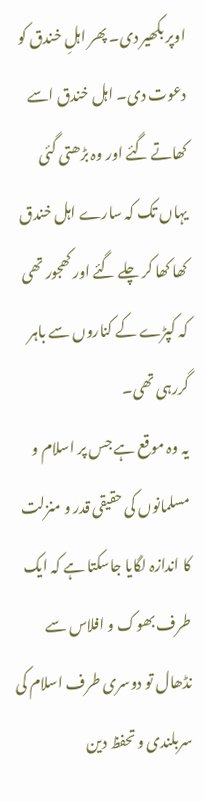اوپر بکھیر دی۔ پھر اہلِ خندق کو دعوت دی۔ اہل خندق اسے کھاتے گئے اور وہ بڑھتی گئی یہاں تک کہ سارے اہل خندق کھا کھا کر چلے گئے اور کھجور تھی کہ کپڑے کے کناروں سے باہر گررہی تھی۔
یہ وہ موقع ہے جس پر اسلام و مسلمانوں کی حقیقی قدر و منزلت کا اندازہ لگایا جاسکتا ہے کہ ایک طرف بھوک و افلاس سے نڈھال تو دوسری طرف اسلام کی سربلندی و تحفظ دین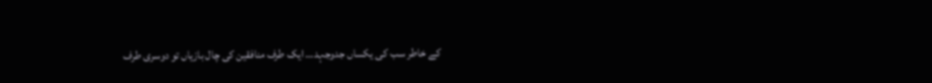کے خاطر سب کی یکساں جدوجہد… ایک طرف منافقین کی چال بازیاں تو دوسری طرف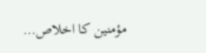مؤمنین کا اخلاص…